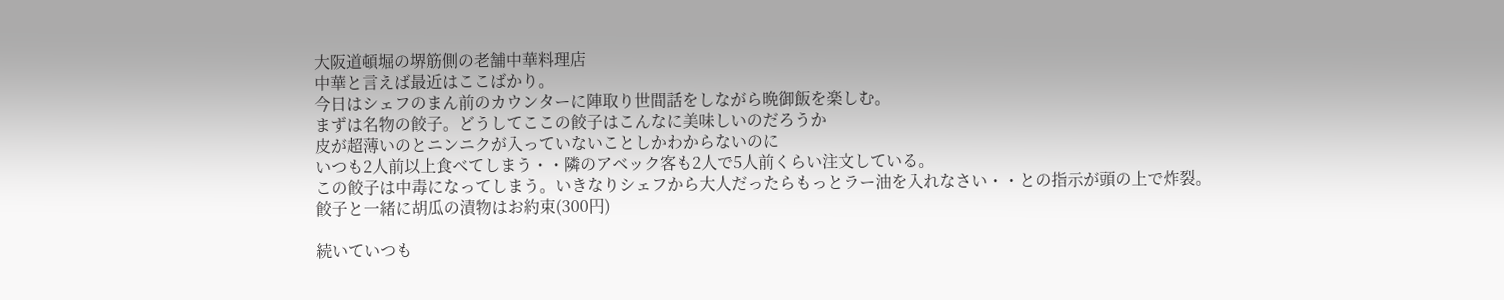大阪道頓堀の堺筋側の老舗中華料理店
中華と言えば最近はここばかり。
今日はシェフのまん前のカウンターに陣取り世間話をしながら晩御飯を楽しむ。
まずは名物の餃子。どうしてここの餃子はこんなに美味しいのだろうか
皮が超薄いのとニンニクが入っていないことしかわからないのに
いつも2人前以上食べてしまう・・隣のアベック客も2人で5人前くらい注文している。
この餃子は中毒になってしまう。いきなりシェフから大人だったらもっとラー油を入れなさい・・との指示が頭の上で炸裂。
餃子と一緒に胡瓜の漬物はお約束(300円)

続いていつも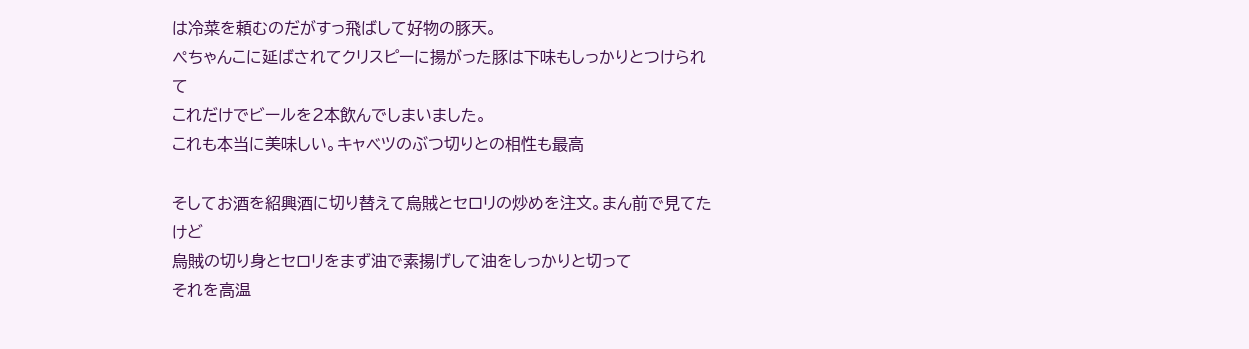は冷菜を頼むのだがすっ飛ばして好物の豚天。
ぺちゃんこに延ばされてクリスピーに揚がった豚は下味もしっかりとつけられて
これだけでビールを2本飲んでしまいました。
これも本当に美味しい。キャベツのぶつ切りとの相性も最高

そしてお酒を紹興酒に切り替えて烏賊とセロリの炒めを注文。まん前で見てたけど
烏賊の切り身とセロリをまず油で素揚げして油をしっかりと切って
それを高温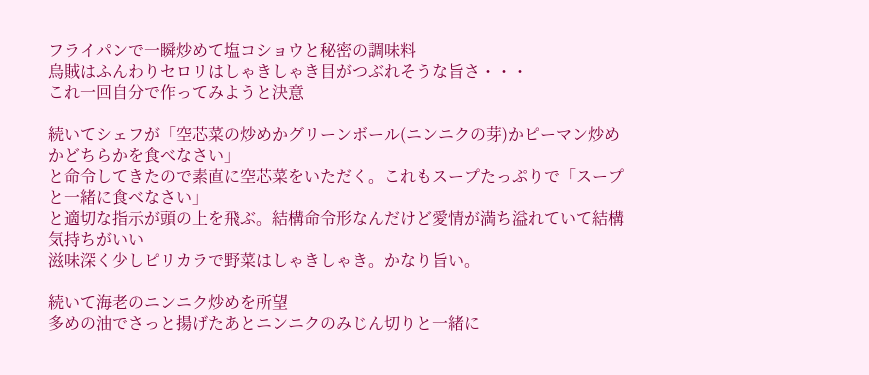フライパンで一瞬炒めて塩コショウと秘密の調味料
烏賊はふんわりセロリはしゃきしゃき目がつぶれそうな旨さ・・・
これ一回自分で作ってみようと決意

続いてシェフが「空芯菜の炒めかグリーンボール(ニンニクの芽)かピーマン炒めかどちらかを食べなさい」
と命令してきたので素直に空芯菜をいただく。これもスープたっぷりで「スープと一緒に食べなさい」
と適切な指示が頭の上を飛ぶ。結構命令形なんだけど愛情が満ち溢れていて結構気持ちがいい
滋味深く少しピリカラで野菜はしゃきしゃき。かなり旨い。

続いて海老のニンニク炒めを所望
多めの油でさっと揚げたあとニンニクのみじん切りと一緒に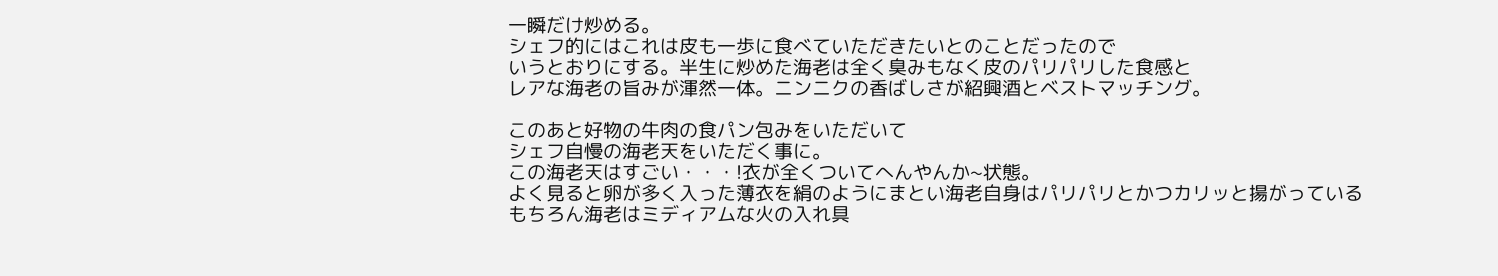一瞬だけ炒める。
シェフ的にはこれは皮も一歩に食べていただきたいとのことだったので
いうとおりにする。半生に炒めた海老は全く臭みもなく皮のパリパリした食感と
レアな海老の旨みが渾然一体。ニンニクの香ばしさが紹興酒とベストマッチング。

このあと好物の牛肉の食パン包みをいただいて
シェフ自慢の海老天をいただく事に。
この海老天はすごい・・・!衣が全くついてへんやんか~状態。
よく見ると卵が多く入った薄衣を絹のようにまとい海老自身はパリパリとかつカリッと揚がっている
もちろん海老はミディアムな火の入れ具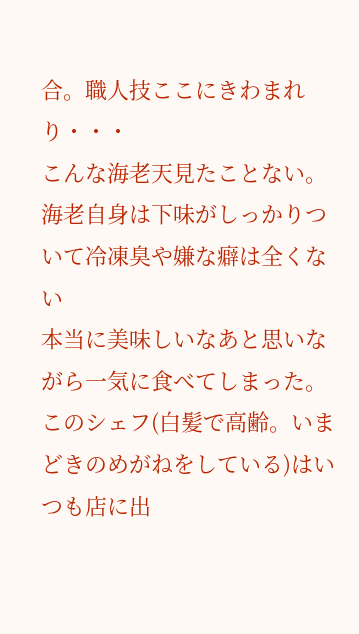合。職人技ここにきわまれり・・・
こんな海老天見たことない。海老自身は下味がしっかりついて冷凍臭や嫌な癖は全くない
本当に美味しいなあと思いながら一気に食べてしまった。
このシェフ(白髪で高齢。いまどきのめがねをしている)はいつも店に出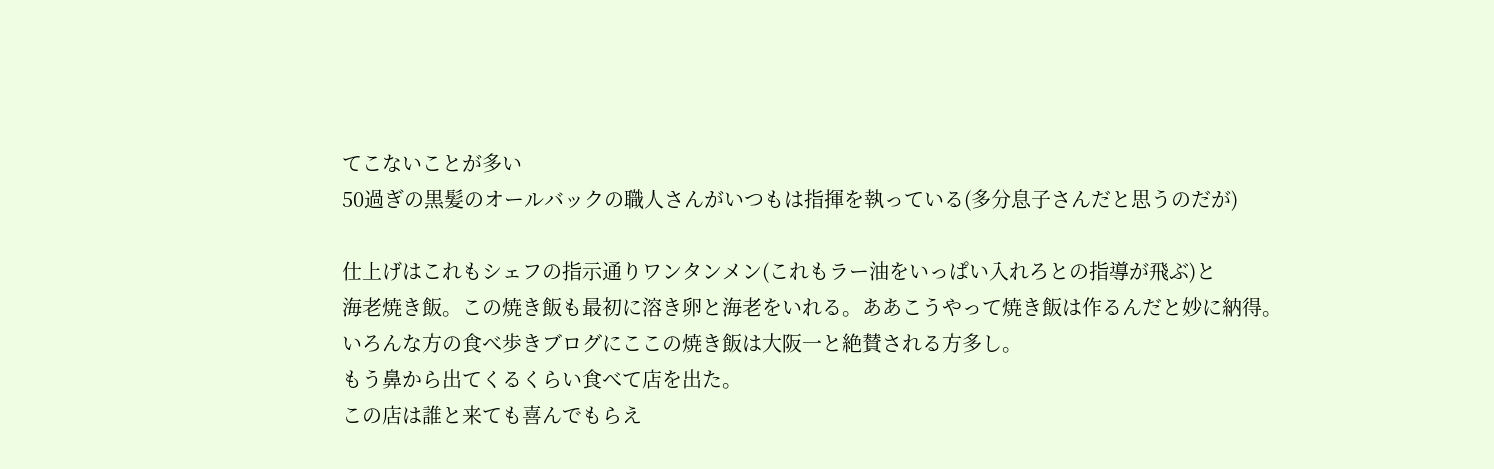てこないことが多い
50過ぎの黒髪のオールバックの職人さんがいつもは指揮を執っている(多分息子さんだと思うのだが)

仕上げはこれもシェフの指示通りワンタンメン(これもラー油をいっぱい入れろとの指導が飛ぶ)と
海老焼き飯。この焼き飯も最初に溶き卵と海老をいれる。ああこうやって焼き飯は作るんだと妙に納得。
いろんな方の食べ歩きブログにここの焼き飯は大阪一と絶賛される方多し。
もう鼻から出てくるくらい食べて店を出た。
この店は誰と来ても喜んでもらえ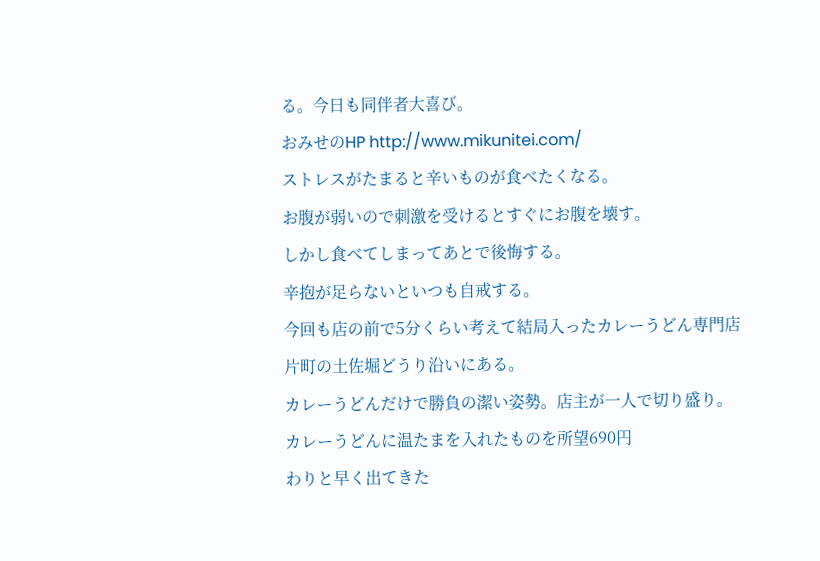る。今日も同伴者大喜び。
おみせのHP http://www.mikunitei.com/
ストレスがたまると辛いものが食べたくなる。
お腹が弱いので刺激を受けるとすぐにお腹を壊す。
しかし食べてしまってあとで後悔する。
辛抱が足らないといつも自戒する。
今回も店の前で5分くらい考えて結局入ったカレーうどん専門店
片町の土佐堀どうり沿いにある。
カレーうどんだけで勝負の潔い姿勢。店主が一人で切り盛り。
カレーうどんに温たまを入れたものを所望690円
わりと早く出てきた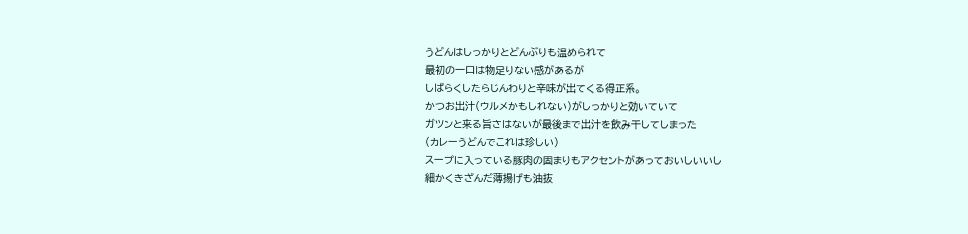うどんはしっかりとどんぶりも温められて
最初の一口は物足りない感があるが
しばらくしたらじんわりと辛味が出てくる得正系。
かつお出汁(ウルメかもしれない)がしっかりと効いていて
ガツンと来る旨さはないが最後まで出汁を飲み干してしまった
(カレーうどんでこれは珍しい)
スープに入っている豚肉の固まりもアクセントがあっておいしいいし
細かくきざんだ薄揚げも油抜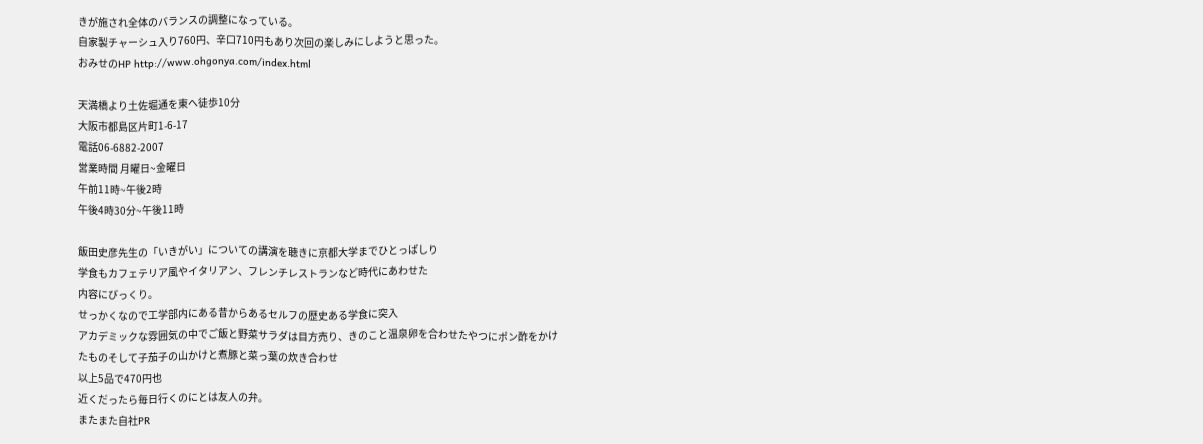きが施され全体のバランスの調整になっている。
自家製チャーシュ入り760円、辛口710円もあり次回の楽しみにしようと思った。
おみせのHP http://www.ohgonya.com/index.html

天満橋より土佐堀通を東へ徒歩10分
大阪市都島区片町1-6-17
電話06-6882-2007
営業時間 月曜日~金曜日
午前11時~午後2時
午後4時30分~午後11時

飯田史彦先生の「いきがい」についての講演を聴きに京都大学までひとっぱしり
学食もカフェテリア風やイタリアン、フレンチレストランなど時代にあわせた
内容にびっくり。
せっかくなので工学部内にある昔からあるセルフの歴史ある学食に突入
アカデミックな雰囲気の中でご飯と野菜サラダは目方売り、きのこと温泉卵を合わせたやつにポン酢をかけたものそして子茄子の山かけと煮豚と菜っ葉の炊き合わせ
以上5品で470円也
近くだったら毎日行くのにとは友人の弁。
またまた自社PR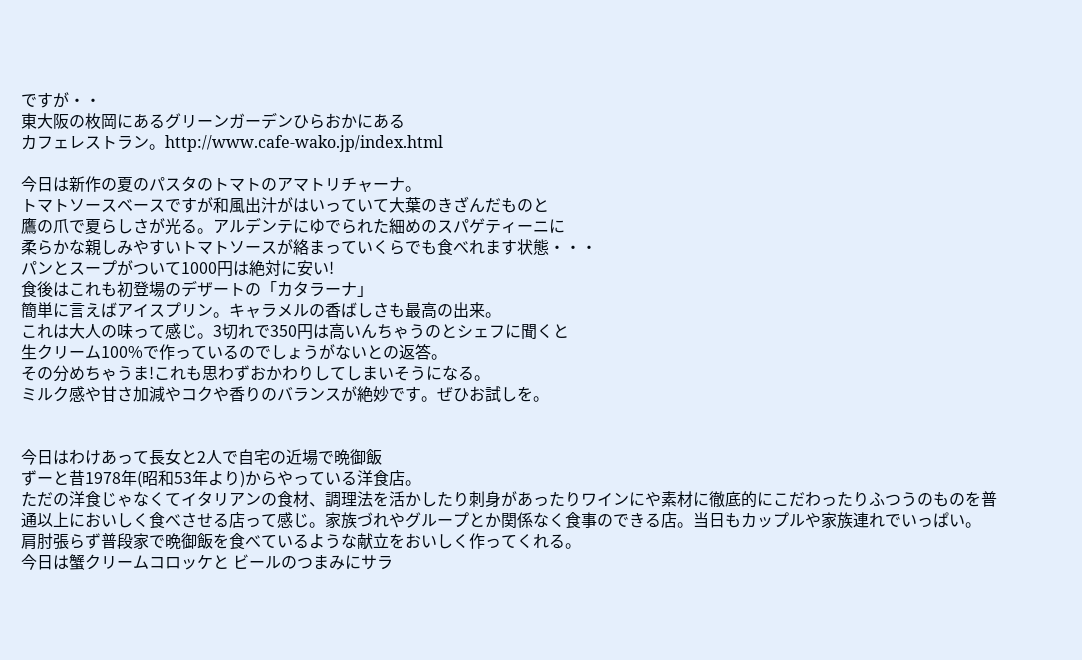ですが・・
東大阪の枚岡にあるグリーンガーデンひらおかにある
カフェレストラン。http://www.cafe-wako.jp/index.html

今日は新作の夏のパスタのトマトのアマトリチャーナ。
トマトソースベースですが和風出汁がはいっていて大葉のきざんだものと
鷹の爪で夏らしさが光る。アルデンテにゆでられた細めのスパゲティーニに
柔らかな親しみやすいトマトソースが絡まっていくらでも食べれます状態・・・
パンとスープがついて1000円は絶対に安い!
食後はこれも初登場のデザートの「カタラーナ」
簡単に言えばアイスプリン。キャラメルの香ばしさも最高の出来。
これは大人の味って感じ。3切れで350円は高いんちゃうのとシェフに聞くと
生クリーム100%で作っているのでしょうがないとの返答。
その分めちゃうま!これも思わずおかわりしてしまいそうになる。
ミルク感や甘さ加減やコクや香りのバランスが絶妙です。ぜひお試しを。


今日はわけあって長女と2人で自宅の近場で晩御飯
ずーと昔1978年(昭和53年より)からやっている洋食店。
ただの洋食じゃなくてイタリアンの食材、調理法を活かしたり刺身があったりワインにや素材に徹底的にこだわったりふつうのものを普通以上においしく食べさせる店って感じ。家族づれやグループとか関係なく食事のできる店。当日もカップルや家族連れでいっぱい。
肩肘張らず普段家で晩御飯を食べているような献立をおいしく作ってくれる。
今日は蟹クリームコロッケと ビールのつまみにサラ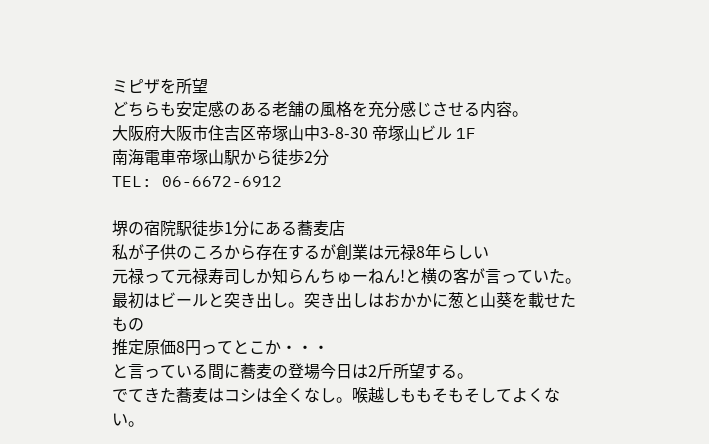ミピザを所望
どちらも安定感のある老舗の風格を充分感じさせる内容。
大阪府大阪市住吉区帝塚山中3-8-30 帝塚山ビル 1F
南海電車帝塚山駅から徒歩2分
TEL: 06-6672-6912

堺の宿院駅徒歩1分にある蕎麦店
私が子供のころから存在するが創業は元禄8年らしい
元禄って元禄寿司しか知らんちゅーねん!と横の客が言っていた。
最初はビールと突き出し。突き出しはおかかに葱と山葵を載せたもの
推定原価8円ってとこか・・・
と言っている間に蕎麦の登場今日は2斤所望する。
でてきた蕎麦はコシは全くなし。喉越しももそもそしてよくない。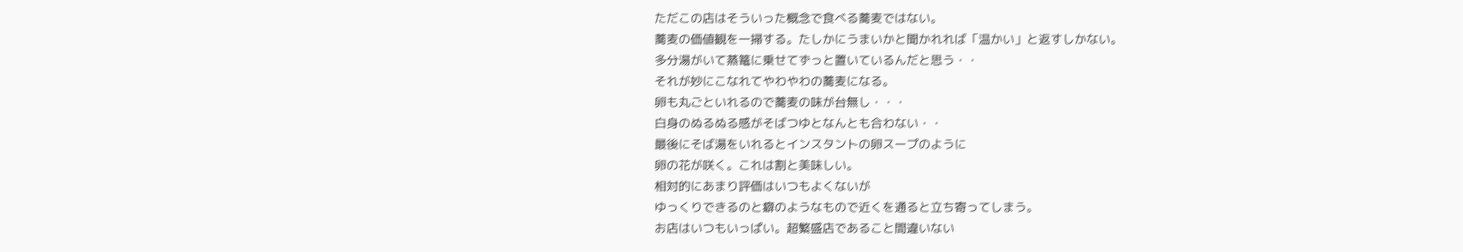ただこの店はそういった概念で食べる蕎麦ではない。
蕎麦の価値観を一掃する。たしかにうまいかと聞かれれば「温かい」と返すしかない。
多分湯がいて蒸篭に乗せてずっと置いているんだと思う・・
それが妙にこなれてやわやわの蕎麦になる。
卵も丸ごといれるので蕎麦の味が台無し・・・
白身のぬるぬる感がそばつゆとなんとも合わない・・
最後にそば湯をいれるとインスタントの卵スープのように
卵の花が咲く。これは割と美味しい。
相対的にあまり評価はいつもよくないが
ゆっくりできるのと癖のようなもので近くを通ると立ち寄ってしまう。
お店はいつもいっぱい。超繁盛店であること間違いない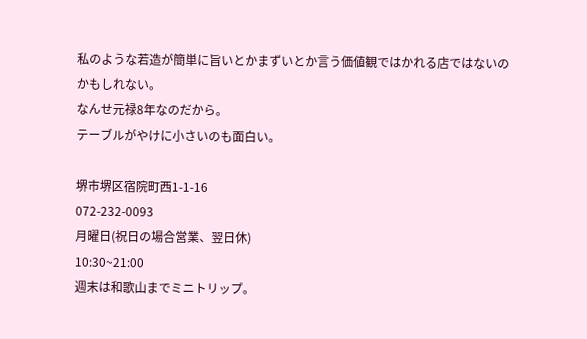私のような若造が簡単に旨いとかまずいとか言う価値観ではかれる店ではないのかもしれない。
なんせ元禄8年なのだから。
テーブルがやけに小さいのも面白い。

堺市堺区宿院町西1-1-16
072-232-0093
月曜日(祝日の場合営業、翌日休)
10:30~21:00
週末は和歌山までミニトリップ。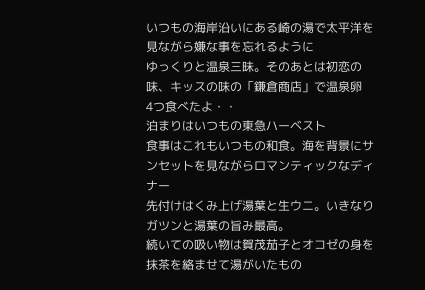いつもの海岸沿いにある崎の湯で太平洋を見ながら嫌な事を忘れるように
ゆっくりと温泉三昧。そのあとは初恋の味、キッスの味の「鎌倉商店」で温泉卵
4つ食べたよ・・
泊まりはいつもの東急ハーベスト
食事はこれもいつもの和食。海を背景にサンセットを見ながらロマンティックなディナー
先付けはくみ上げ湯葉と生ウニ。いきなりガツンと湯葉の旨み最高。
続いての吸い物は賀茂茄子とオコゼの身を抹茶を絡ませて湯がいたもの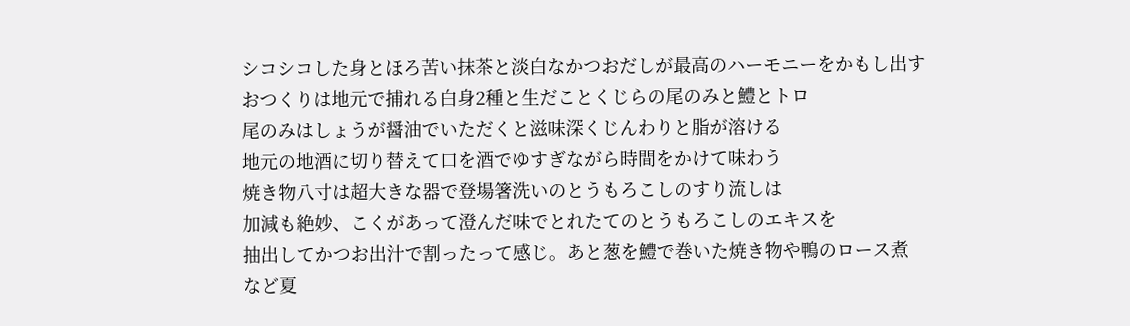シコシコした身とほろ苦い抹茶と淡白なかつおだしが最高のハーモニーをかもし出す
おつくりは地元で捕れる白身2種と生だことくじらの尾のみと鱧とトロ
尾のみはしょうが醤油でいただくと滋味深くじんわりと脂が溶ける
地元の地酒に切り替えて口を酒でゆすぎながら時間をかけて味わう
焼き物八寸は超大きな器で登場箸洗いのとうもろこしのすり流しは
加減も絶妙、こくがあって澄んだ味でとれたてのとうもろこしのエキスを
抽出してかつお出汁で割ったって感じ。あと葱を鱧で巻いた焼き物や鴨のロース煮
など夏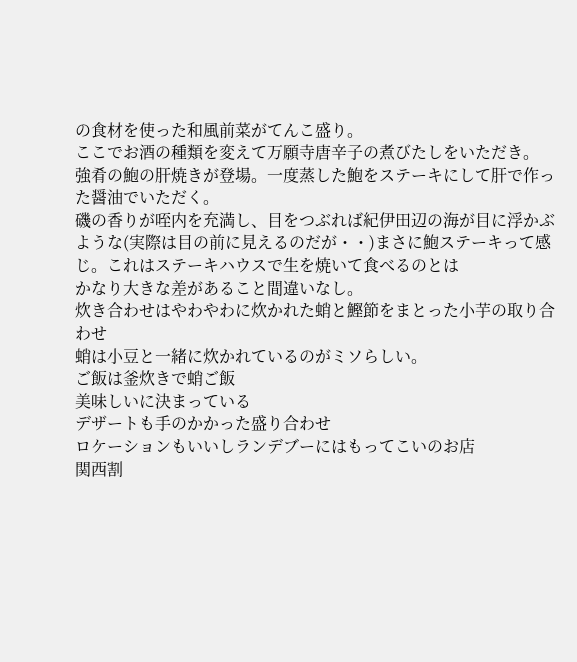の食材を使った和風前菜がてんこ盛り。
ここでお酒の種類を変えて万願寺唐辛子の煮びたしをいただき。
強肴の鮑の肝焼きが登場。一度蒸した鮑をステーキにして肝で作った醤油でいただく。
磯の香りが咥内を充満し、目をつぶれば紀伊田辺の海が目に浮かぶような(実際は目の前に見えるのだが・・)まさに鮑ステーキって感じ。これはステーキハウスで生を焼いて食べるのとは
かなり大きな差があること間違いなし。
炊き合わせはやわやわに炊かれた蛸と鰹節をまとった小芋の取り合わせ
蛸は小豆と一緒に炊かれているのがミソらしい。
ご飯は釜炊きで蛸ご飯
美味しいに決まっている
デザートも手のかかった盛り合わせ
ロケーションもいいしランデブーにはもってこいのお店
関西割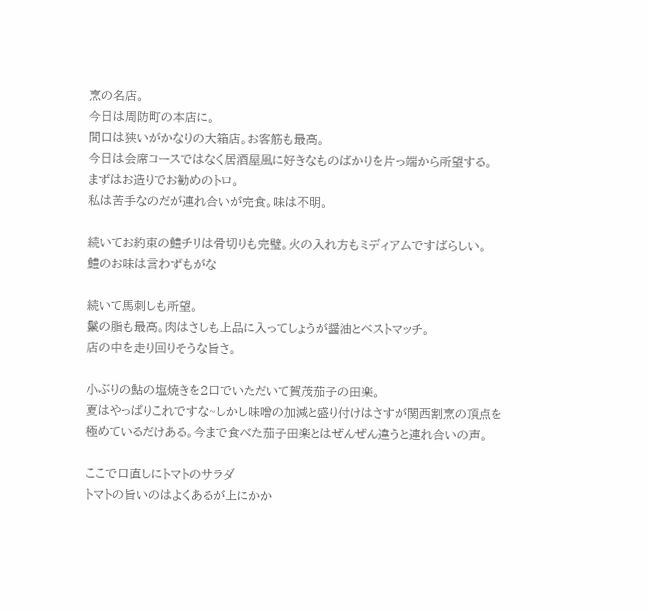烹の名店。
今日は周防町の本店に。
間口は狭いがかなりの大箱店。お客筋も最高。
今日は会席コースではなく居酒屋風に好きなものばかりを片っ端から所望する。
まずはお造りでお勧めのトロ。
私は苦手なのだが連れ合いが完食。味は不明。

続いてお約束の鱧チリは骨切りも完璧。火の入れ方もミディアムですばらしい。
鱧のお味は言わずもがな

続いて馬刺しも所望。
鬣の脂も最高。肉はさしも上品に入ってしょうが醤油とベストマッチ。
店の中を走り回りそうな旨さ。

小ぶりの鮎の塩焼きを2口でいただいて賀茂茄子の田楽。
夏はやっぱりこれですな~しかし味噌の加減と盛り付けはさすが関西割烹の頂点を
極めているだけある。今まで食べた茄子田楽とはぜんぜん違うと連れ合いの声。

ここで口直しにトマトのサラダ
トマトの旨いのはよくあるが上にかか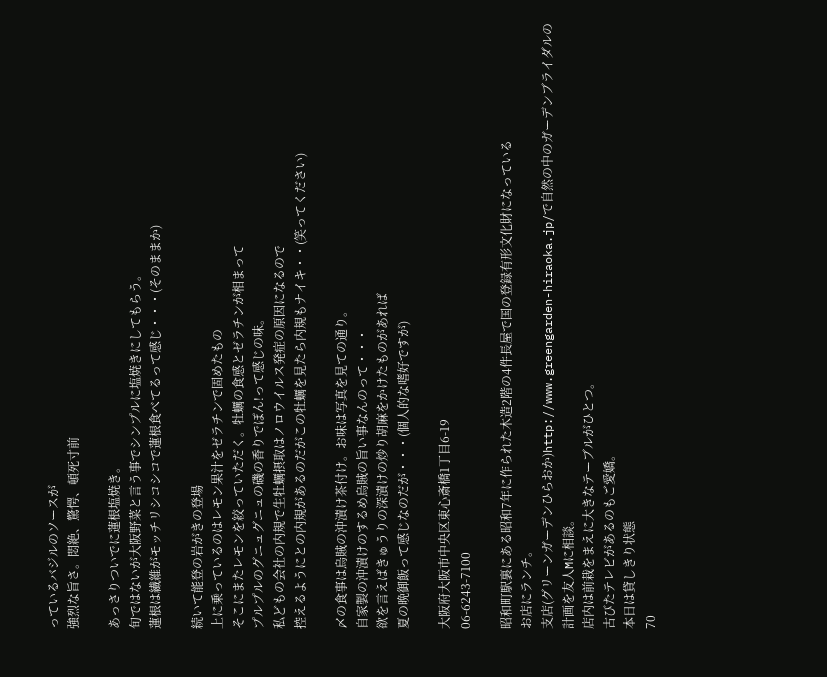っているバジルのソースが
強烈な旨さ。悶絶、驚愕、頓死寸前

あっさりついでに蓮根塩焼き。
旬ではないが大阪野菜と言う事でシンプルに塩焼きにしてもらう。
蓮根は繊維がモッチリシコシコで蓮根食べてるって感じ・・・(そのままか)

続いて能登の岩がきの登場
上に乗っているのはレモン果汁をゼラチンで固めたもの
そこにまたレモンを絞っていただく。牡蠣の食感とゼラチンが相まって
プルプルのグニュグニュの磯の香りでぽん!って感じの味。
私どもの会社の内規で生牡蠣摂取はノロウイルス発症の原因になるので
控えるようにとの内規があるのだがこの牡蠣を見たら内規もナイキ・・(笑ってください)

〆の食事は烏賊の沖漬け茶付け。お味は写真を見ての通り。
自家製の沖漬けのするめ烏賊の旨い事なんのって・・・
欲を言えばきゅうりの深漬けの炒り胡麻をかけたものがあれば
夏の晩御飯って感じなのだが・・・(個人的な嗜好ですが)

大阪府大阪市中央区東心斎橋1丁目6-19
06-6243-7100

昭和町駅裏にある昭和7年に作られた木造2階の4件長屋で国の登録有形文化財になっている
お店にランチ。
支店(グリーンガーデンひらおか)http://www.greengarden-hiraoka.jp/で自然の中のガーデンブライダルの計画を友人Mに相談。
店内は前栽をまえに大きなテーブルがひとつ。
古びたテレビがあるのもご愛嬌。
本日は貸しきり状態
70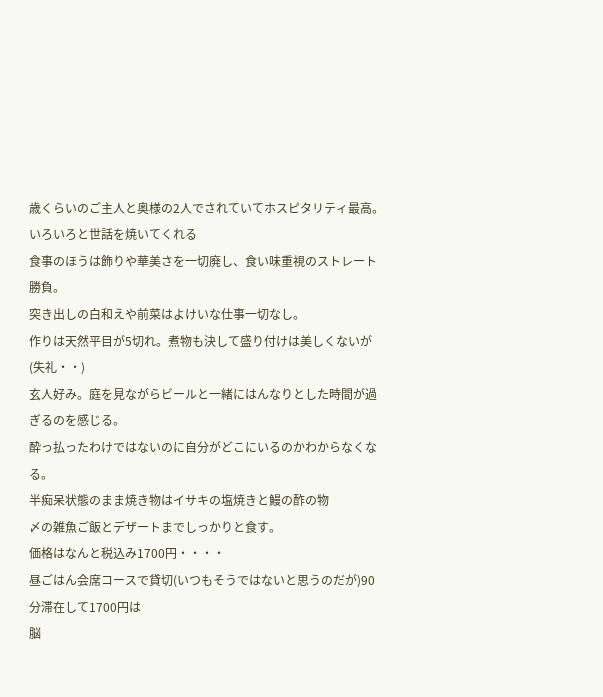歳くらいのご主人と奥様の2人でされていてホスピタリティ最高。
いろいろと世話を焼いてくれる
食事のほうは飾りや華美さを一切廃し、食い味重視のストレート勝負。
突き出しの白和えや前菜はよけいな仕事一切なし。
作りは天然平目が5切れ。煮物も決して盛り付けは美しくないが(失礼・・)
玄人好み。庭を見ながらビールと一緒にはんなりとした時間が過ぎるのを感じる。
酔っ払ったわけではないのに自分がどこにいるのかわからなくなる。
半痴呆状態のまま焼き物はイサキの塩焼きと鰻の酢の物
〆の雑魚ご飯とデザートまでしっかりと食す。
価格はなんと税込み1700円・・・・
昼ごはん会席コースで貸切(いつもそうではないと思うのだが)90分滞在して1700円は
脳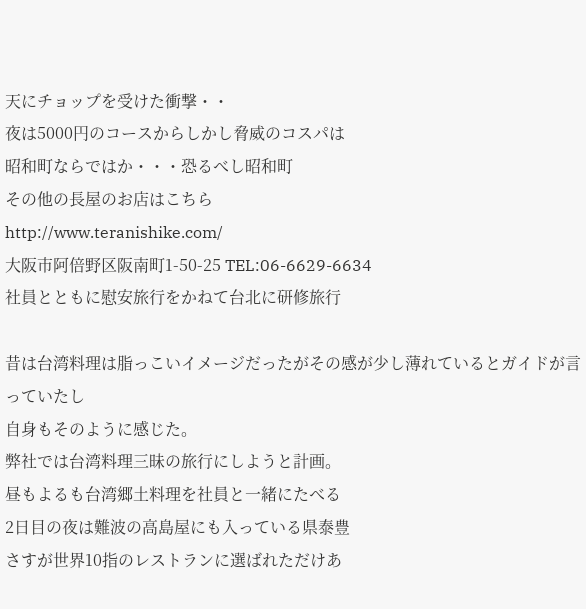天にチョップを受けた衝撃・・
夜は5000円のコースからしかし脅威のコスパは
昭和町ならではか・・・恐るべし昭和町
その他の長屋のお店はこちら
http://www.teranishike.com/
大阪市阿倍野区阪南町1-50-25 TEL:06-6629-6634
社員とともに慰安旅行をかねて台北に研修旅行

昔は台湾料理は脂っこいイメージだったがその感が少し薄れているとガイドが言っていたし
自身もそのように感じた。
弊社では台湾料理三昧の旅行にしようと計画。
昼もよるも台湾郷土料理を社員と一緒にたべる
2日目の夜は難波の高島屋にも入っている県泰豊
さすが世界10指のレストランに選ばれただけあ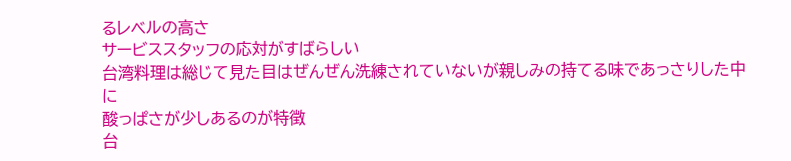るレベルの高さ
サービススタッフの応対がすばらしい
台湾料理は総じて見た目はぜんぜん洗練されていないが親しみの持てる味であっさりした中に
酸っぱさが少しあるのが特徴
台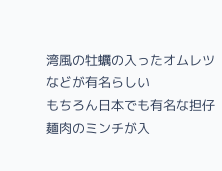湾風の牡蠣の入ったオムレツなどが有名らしい
もちろん日本でも有名な担仔麺肉のミンチが入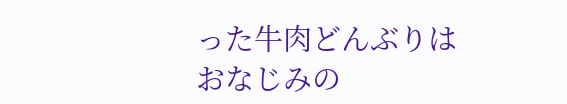った牛肉どんぶりは
おなじみの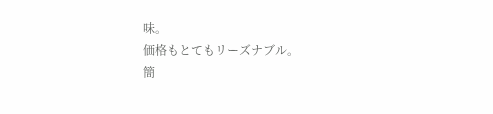味。
価格もとてもリーズナブル。
簡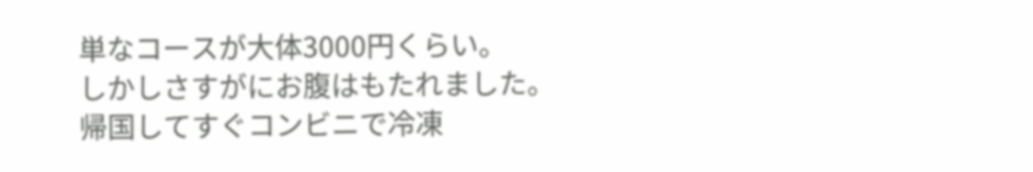単なコースが大体3000円くらい。
しかしさすがにお腹はもたれました。
帰国してすぐコンビニで冷凍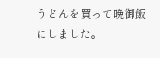うどんを買って晩御飯にしました。